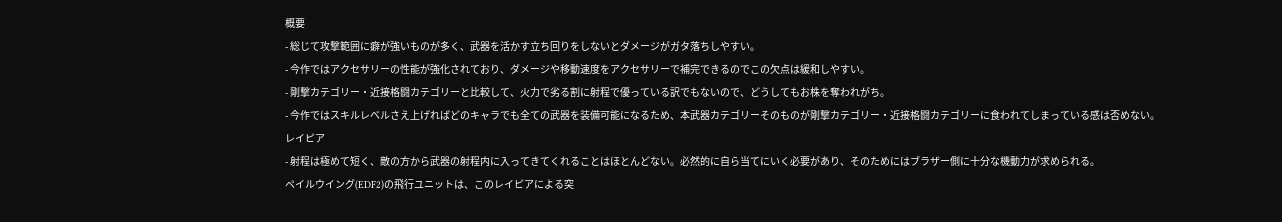概要
- 総じて攻撃範囲に癖が強いものが多く、武器を活かす立ち回りをしないとダメージがガタ落ちしやすい。
- 今作ではアクセサリーの性能が強化されており、ダメージや移動速度をアクセサリーで補完できるのでこの欠点は緩和しやすい。
- 剛撃カテゴリー・近接格闘カテゴリーと比較して、火力で劣る割に射程で優っている訳でもないので、どうしてもお株を奪われがち。
- 今作ではスキルレベルさえ上げればどのキャラでも全ての武器を装備可能になるため、本武器カテゴリーそのものが剛撃カテゴリー・近接格闘カテゴリーに食われてしまっている感は否めない。
レイピア
- 射程は極めて短く、敵の方から武器の射程内に入ってきてくれることはほとんどない。必然的に自ら当てにいく必要があり、そのためにはブラザー側に十分な機動力が求められる。
ペイルウイング(EDF2)の飛行ユニットは、このレイピアによる突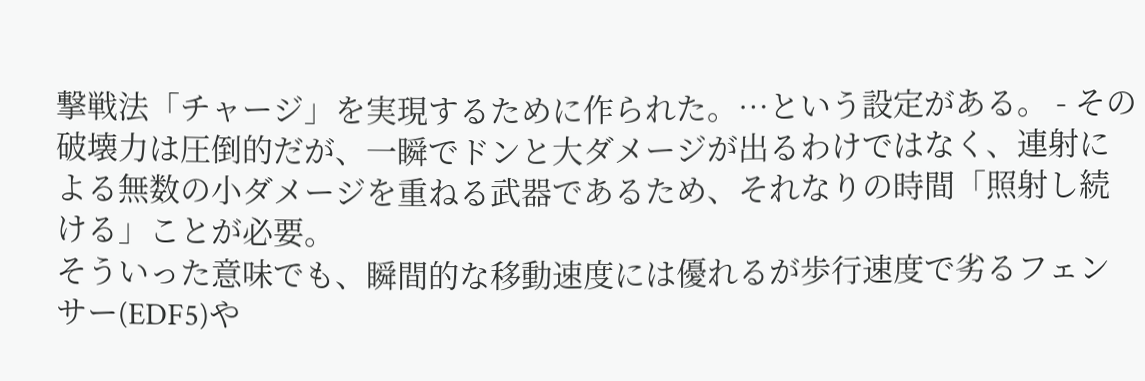撃戦法「チャージ」を実現するために作られた。…という設定がある。 - その破壊力は圧倒的だが、一瞬でドンと大ダメージが出るわけではなく、連射による無数の小ダメージを重ねる武器であるため、それなりの時間「照射し続ける」ことが必要。
そういった意味でも、瞬間的な移動速度には優れるが歩行速度で劣るフェンサー(EDF5)や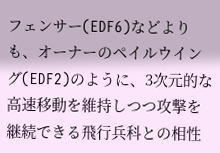フェンサー(EDF6)などよりも、オーナーのペイルウイング(EDF2)のように、3次元的な高速移動を維持しつつ攻撃を継続できる飛行兵科との相性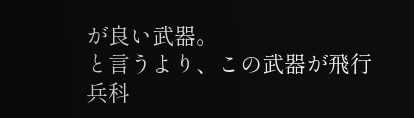が良い武器。
と言うより、この武器が飛行兵科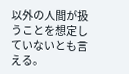以外の人間が扱うことを想定していないとも言える。